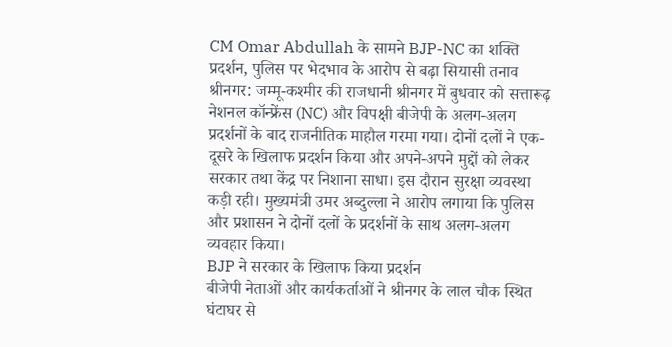CM Omar Abdullah के सामने BJP-NC का शक्ति प्रदर्शन, पुलिस पर भेदभाव के आरोप से बढ़ा सियासी तनाव
श्रीनगर: जम्मू-कश्मीर की राजधानी श्रीनगर में बुधवार को सत्तारूढ़ नेशनल कॉन्फ्रेंस (NC) और विपक्षी बीजेपी के अलग-अलग प्रदर्शनों के बाद राजनीतिक माहौल गरमा गया। दोनों दलों ने एक-दूसरे के खिलाफ प्रदर्शन किया और अपने-अपने मुद्दों को लेकर सरकार तथा केंद्र पर निशाना साधा। इस दौरान सुरक्षा व्यवस्था कड़ी रही। मुख्यमंत्री उमर अब्दुल्ला ने आरोप लगाया कि पुलिस और प्रशासन ने दोनों दलों के प्रदर्शनों के साथ अलग-अलग व्यवहार किया।
BJP ने सरकार के खिलाफ किया प्रदर्शन
बीजेपी नेताओं और कार्यकर्ताओं ने श्रीनगर के लाल चौक स्थित घंटाघर से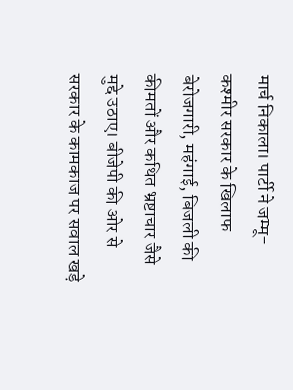मार्च निकाला। पार्टी ने जम्मू-कश्मीर सरकार के खिलाफ बेरोजगारी, महंगाई, बिजली की कीमतों और कथित भ्रष्टाचार जैसे मुद्दे उठाए। बीजेपी की ओर से सरकार के कामकाज पर सवाल खड़े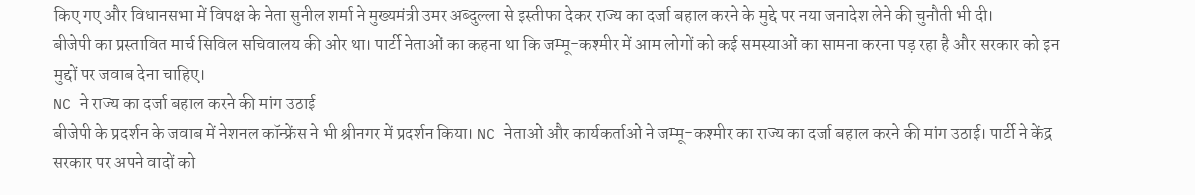किए गए और विधानसभा में विपक्ष के नेता सुनील शर्मा ने मुख्यमंत्री उमर अब्दुल्ला से इस्तीफा देकर राज्य का दर्जा बहाल करने के मुद्दे पर नया जनादेश लेने की चुनौती भी दी।
बीजेपी का प्रस्तावित मार्च सिविल सचिवालय की ओर था। पार्टी नेताओं का कहना था कि जम्मू-कश्मीर में आम लोगों को कई समस्याओं का सामना करना पड़ रहा है और सरकार को इन मुद्दों पर जवाब देना चाहिए।
NC ने राज्य का दर्जा बहाल करने की मांग उठाई
बीजेपी के प्रदर्शन के जवाब में नेशनल कॉन्फ्रेंस ने भी श्रीनगर में प्रदर्शन किया। NC नेताओं और कार्यकर्ताओं ने जम्मू-कश्मीर का राज्य का दर्जा बहाल करने की मांग उठाई। पार्टी ने केंद्र सरकार पर अपने वादों को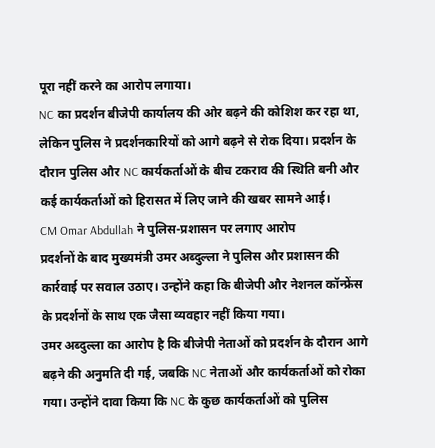पूरा नहीं करने का आरोप लगाया।
NC का प्रदर्शन बीजेपी कार्यालय की ओर बढ़ने की कोशिश कर रहा था, लेकिन पुलिस ने प्रदर्शनकारियों को आगे बढ़ने से रोक दिया। प्रदर्शन के दौरान पुलिस और NC कार्यकर्ताओं के बीच टकराव की स्थिति बनी और कई कार्यकर्ताओं को हिरासत में लिए जाने की खबर सामने आई।
CM Omar Abdullah ने पुलिस-प्रशासन पर लगाए आरोप
प्रदर्शनों के बाद मुख्यमंत्री उमर अब्दुल्ला ने पुलिस और प्रशासन की कार्रवाई पर सवाल उठाए। उन्होंने कहा कि बीजेपी और नेशनल कॉन्फ्रेंस के प्रदर्शनों के साथ एक जैसा व्यवहार नहीं किया गया।
उमर अब्दुल्ला का आरोप है कि बीजेपी नेताओं को प्रदर्शन के दौरान आगे बढ़ने की अनुमति दी गई, जबकि NC नेताओं और कार्यकर्ताओं को रोका गया। उन्होंने दावा किया कि NC के कुछ कार्यकर्ताओं को पुलिस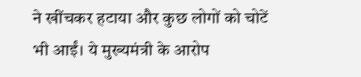ने खींचकर हटाया और कुछ लोगों को चोटें भी आईं। ये मुख्यमंत्री के आरोप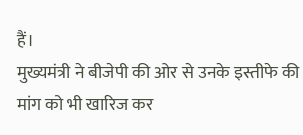हैं।
मुख्यमंत्री ने बीजेपी की ओर से उनके इस्तीफे की मांग को भी खारिज कर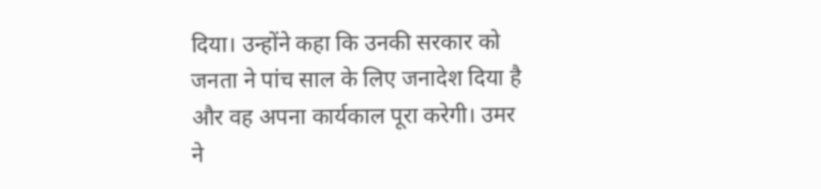दिया। उन्होंने कहा कि उनकी सरकार को जनता ने पांच साल के लिए जनादेश दिया है और वह अपना कार्यकाल पूरा करेगी। उमर ने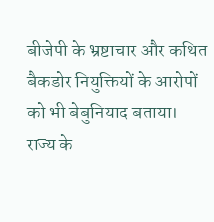बीजेपी के भ्रष्टाचार और कथित बैकडोर नियुक्तियों के आरोपों को भी बेबुनियाद बताया।
राज्य के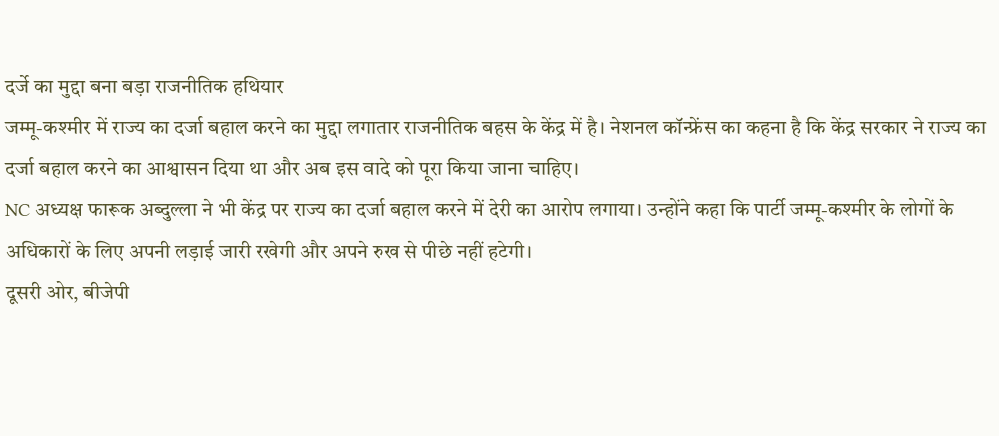दर्जे का मुद्दा बना बड़ा राजनीतिक हथियार
जम्मू-कश्मीर में राज्य का दर्जा बहाल करने का मुद्दा लगातार राजनीतिक बहस के केंद्र में है। नेशनल कॉन्फ्रेंस का कहना है कि केंद्र सरकार ने राज्य का दर्जा बहाल करने का आश्वासन दिया था और अब इस वादे को पूरा किया जाना चाहिए।
NC अध्यक्ष फारूक अब्दुल्ला ने भी केंद्र पर राज्य का दर्जा बहाल करने में देरी का आरोप लगाया। उन्होंने कहा कि पार्टी जम्मू-कश्मीर के लोगों के अधिकारों के लिए अपनी लड़ाई जारी रखेगी और अपने रुख से पीछे नहीं हटेगी।
दूसरी ओर, बीजेपी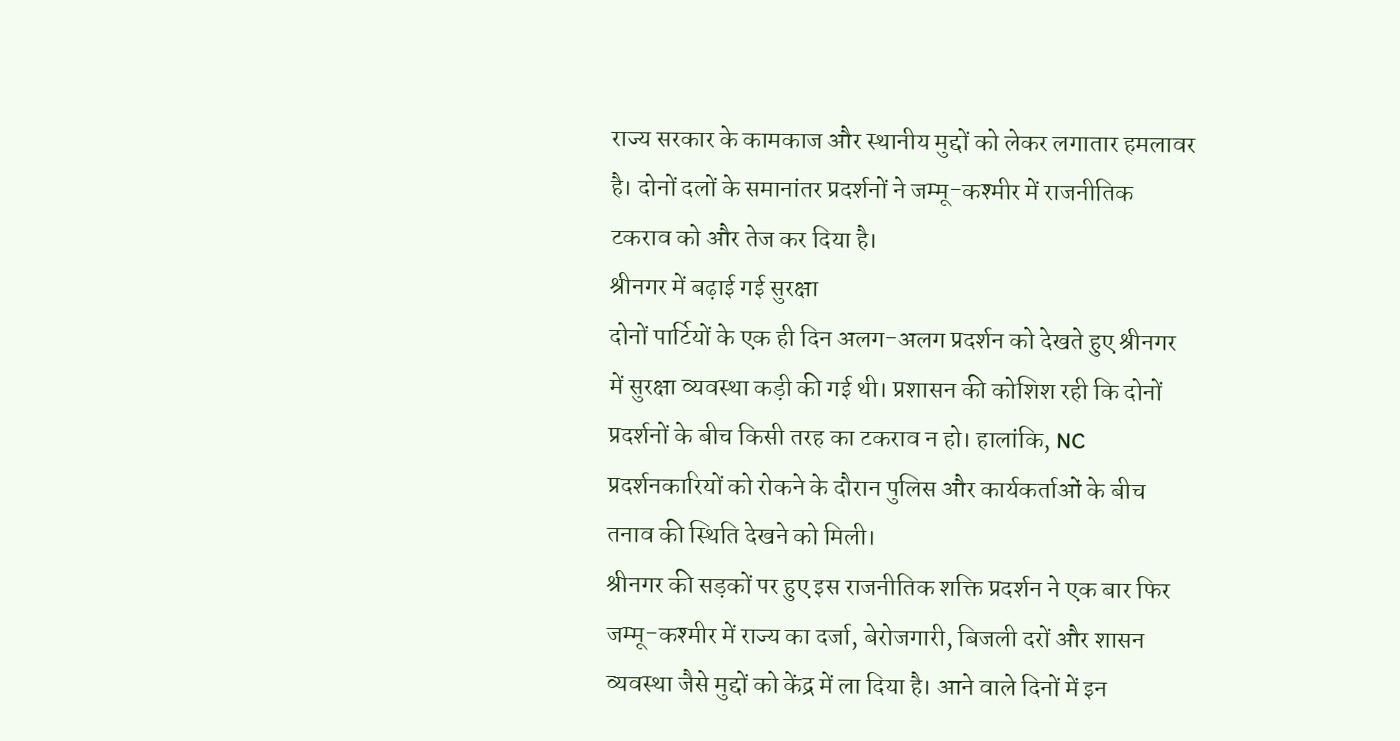राज्य सरकार के कामकाज और स्थानीय मुद्दों को लेकर लगातार हमलावर है। दोनों दलों के समानांतर प्रदर्शनों ने जम्मू-कश्मीर में राजनीतिक टकराव को और तेज कर दिया है।
श्रीनगर में बढ़ाई गई सुरक्षा
दोनों पार्टियों के एक ही दिन अलग-अलग प्रदर्शन को देखते हुए श्रीनगर में सुरक्षा व्यवस्था कड़ी की गई थी। प्रशासन की कोशिश रही कि दोनों प्रदर्शनों के बीच किसी तरह का टकराव न हो। हालांकि, NC प्रदर्शनकारियों को रोकने के दौरान पुलिस और कार्यकर्ताओं के बीच तनाव की स्थिति देखने को मिली।
श्रीनगर की सड़कों पर हुए इस राजनीतिक शक्ति प्रदर्शन ने एक बार फिर जम्मू-कश्मीर में राज्य का दर्जा, बेरोजगारी, बिजली दरों और शासन व्यवस्था जैसे मुद्दों को केंद्र में ला दिया है। आने वाले दिनों में इन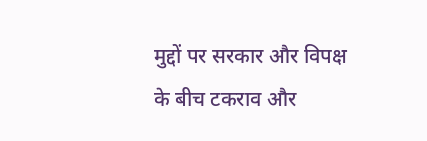मुद्दों पर सरकार और विपक्ष के बीच टकराव और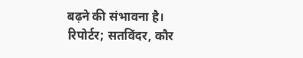बढ़ने की संभावना है।
रिपोर्टर; सतविंदर, कौर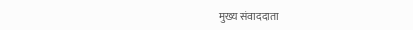मुख्य संवाददाता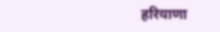हरियाणा